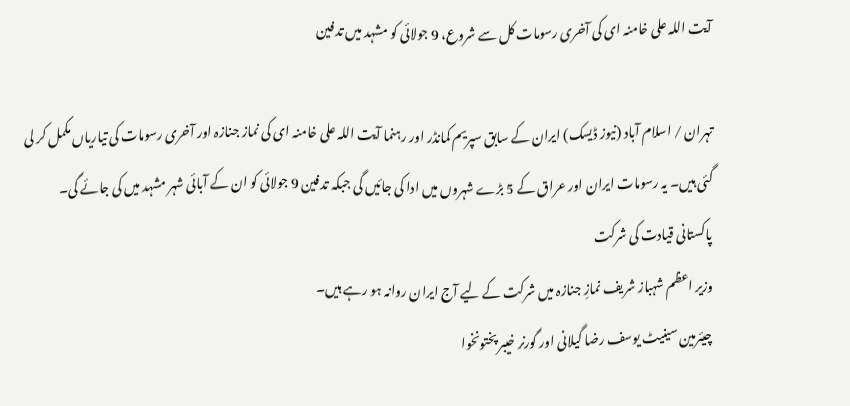آیت اللہ علی خامنہ ای کی آخری رسومات کل سے شروع، 9 جولائی کو مشہد میں تدفین

تہران / اسلام آباد (نیوز ڈیسک) ایران کے سابق سپریم کمانڈر اور رہنما آیت اللہ علی خامنہ ای کی نماز جنازہ اور آخری رسومات کی تیاریاں مکمل کر لی گئی ہیں۔ یہ رسومات ایران اور عراق کے 5 بڑے شہروں میں ادا کی جائیں گی جبکہ تدفین 9 جولائی کو ان کے آبائی شہر مشہد میں کی جائے گی۔
پاکستانی قیادت کی شرکت
وزیر اعظم شہباز شریف نمازِ جنازہ میں شرکت کے لیے آج ایران روانہ ہو رہے ہیں۔
چیئرمین سینیٹ یوسف رضا گیلانی اور گورنر خیبر پختونخوا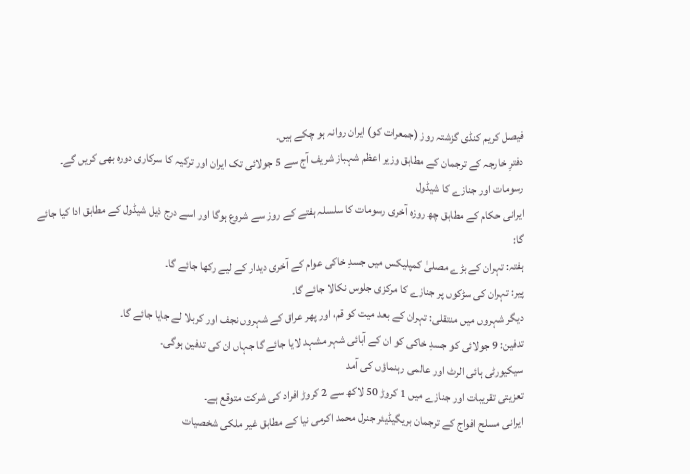فیصل کریم کنڈی گزشتہ روز (جمعرات کو) ایران روانہ ہو چکے ہیں۔
دفترِ خارجہ کے ترجمان کے مطابق وزیر اعظم شہباز شریف آج سے 5 جولائی تک ایران اور ترکیہ کا سرکاری دورہ بھی کریں گے۔
رسومات اور جنازے کا شیڈول
ایرانی حکام کے مطابق چھ روزہ آخری رسومات کا سلسلہ ہفتے کے روز سے شروع ہوگا اور اسے درج ذیل شیڈول کے مطابق ادا کیا جائے گا:
ہفتہ: تہران کے بڑے مصلیٰ کمپلیکس میں جسدِ خاکی عوام کے آخری دیدار کے لیے رکھا جائے گا۔
پیر: تہران کی سڑکوں پر جنازے کا مرکزی جلوس نکالا جائے گا۔
دیگر شہروں میں منتقلی: تہران کے بعد میت کو قم، اور پھر عراق کے شہروں نجف اور کربلا لے جایا جائے گا۔
تدفین: 9 جولائی کو جسدِ خاکی کو ان کے آبائی شہر مشہد لایا جائے گا جہاں ان کی تدفین ہوگی۔
سیکیورٹی ہائی الرٹ اور عالمی رہنماؤں کی آمد
تعزیتی تقریبات اور جنازے میں 1 کروڑ 50 لاکھ سے 2 کروڑ افراد کی شرکت متوقع ہے۔
ایرانی مسلح افواج کے ترجمان بریگیڈیئر جنرل محمد اکرمی نیا کے مطابق غیر ملکی شخصیات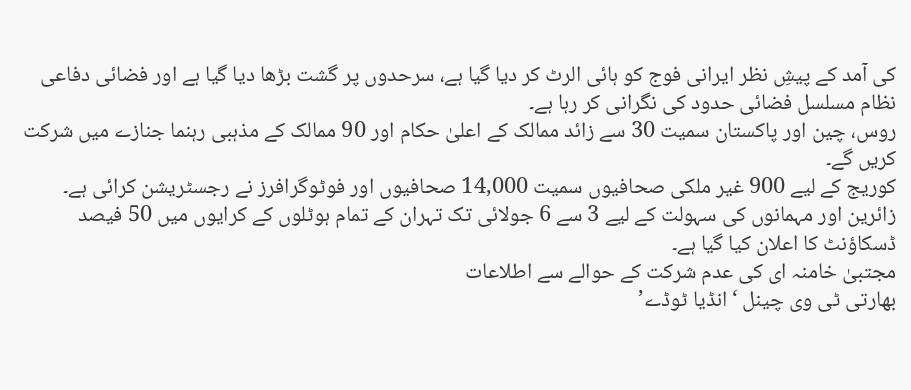کی آمد کے پیشِ نظر ایرانی فوج کو ہائی الرٹ کر دیا گیا ہے، سرحدوں پر گشت بڑھا دیا گیا ہے اور فضائی دفاعی نظام مسلسل فضائی حدود کی نگرانی کر رہا ہے۔
روس، چین اور پاکستان سمیت 30 سے زائد ممالک کے اعلیٰ حکام اور 90 ممالک کے مذہبی رہنما جنازے میں شرکت کریں گے۔
کوریج کے لیے 900 غیر ملکی صحافیوں سمیت 14,000 صحافیوں اور فوٹوگرافرز نے رجسٹریشن کرائی ہے۔
زائرین اور مہمانوں کی سہولت کے لیے 3 سے 6 جولائی تک تہران کے تمام ہوٹلوں کے کرایوں میں 50 فیصد ڈسکاؤنٹ کا اعلان کیا گیا ہے۔
مجتبیٰ خامنہ ای کی عدم شرکت کے حوالے سے اطلاعات
بھارتی ٹی وی چینل ‘انڈیا ٹوڈے’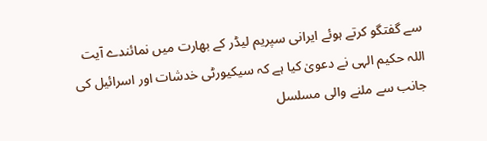سے گفتگو کرتے ہوئے ایرانی سپریم لیڈر کے بھارت میں نمائندے آیت اللہ حکیم الہی نے دعویٰ کیا ہے کہ سیکیورٹی خدشات اور اسرائیل کی جانب سے ملنے والی مسلسل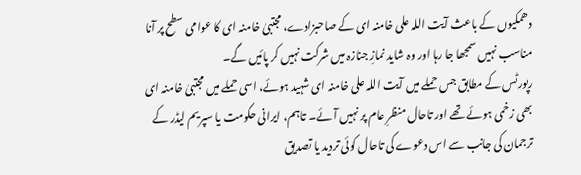دھمکیوں کے باعث آیت اللہ علی خامنہ ای کے صاحبزادے، مجتبیٰ خامنہ ای کا عوامی سطح پر آنا مناسب نہیں سمجھا جا رہا اور وہ شاید نمازِ جنازہ میں شرکت نہیں کر پائیں گے۔
رپورٹس کے مطابق جس حملے میں آیت اللہ علی خامنہ ای شہید ہوئے، اسی حملے میں مجتبیٰ خامنہ ای بھی زخمی ہوئے تھے اور تاحال منظرِ عام پر نہیں آئے۔ تاہم، ایرانی حکومت یا سپریم لیڈر کے ترجمان کی جانب سے اس دعوے کی تاحال کوئی تردید یا تصدیق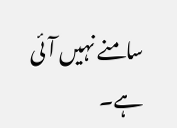سامنے نہیں آئی ہے۔